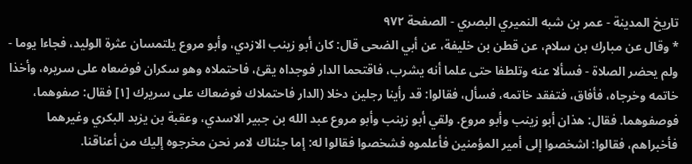تاريخ المدينة - عمر بن شبه النميري البصري - الصفحة ٩٧٢
* وقال عن مبارك بن سلام، عن قطن بن خليفة، عن أبي الضحى قال: كان أبو زينب الازدي، وأبو مروع يلتمسان عثرة الوليد، فجاءا يوما - ولم يحضر الصلاة - فسألا عنه وتلطفا حتى علما أنه يشرب، فاقتحما الدار فوجداه يقئ، فاحتملاه وهو سكران فوضعاه على سريره، وأخذا خاتمه وخرجاه، فأفاق، فتفقد خاتمه، فسأل، فقالوا: قد رأينا رجلين دخلا (الدار فاحتملاك فوضعاك على سريرك [١] فقال: صفوهما، فوصفوهما. فقال: هذان أبو زينب وأبو مروع. ولقي أبو زينب وأبو مروع عبد الله بن جبير الاسدي، وعقبة بن يزيد البكري وغيرهما فأخبراهم، فقالوا: اشخصوا إلى أمير المؤمنين فأعلموه فشخصوا فقالوا له: إما جئناك لامر نحن مخرجوه إليك من أعناقنا.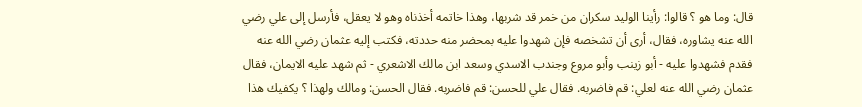قال: وما هو ؟ قالوا: رأينا الوليد سكران من خمر قد شربها، وهذا خاتمه أخذناه وهو لا يعقل، فأرسل إلى علي رضي الله عنه يشاوره، فقال، أرى أن تشخصه فإن شهدوا عليه بمحضر منه حددته، فكتب إليه عثمان رضي الله عنه فقدم فشهدوا عليه - أبو زينب وأبو مروع وجندب الاسدي وسعد ابن مالك الاشعري - ثم شهد عليه الايمان، فقال عثمان رضي الله عنه لعلي: قم فاضربه. فقال علي للحسن: قم فاضربه. فقال الحسن: ومالك ولهذا ؟ يكفيك هذا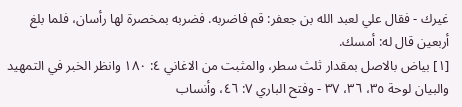غيرك - فقال علي لعبد الله بن جعفر: قم فاضربه. فضربه بمخصرة لها رأسان، فلما بلغ أربعين قال له: أمسك.
[١] بياض بالاصل بمقدار ثلث سطر، والمثبت من الاغاني ٤: ١٨٠ وانظر الخبر في التمهيد والبيان لوحة ٣٥، ٣٦، ٣٧ - وفتح الباري ٧: ٤٦، وأنساب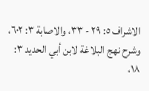الاشراف ٥: ٢٩ - ٣٣، والاصابة ٣: ٦٠٢، وشرح نهج البلاغة لابن أبي الحديد ٣: ١٨،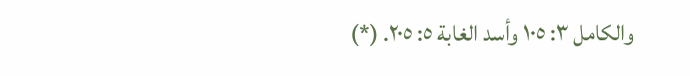والكامل ٣: ١٠٥ وأسد الغابة ٥: ٢٠٥. (*)